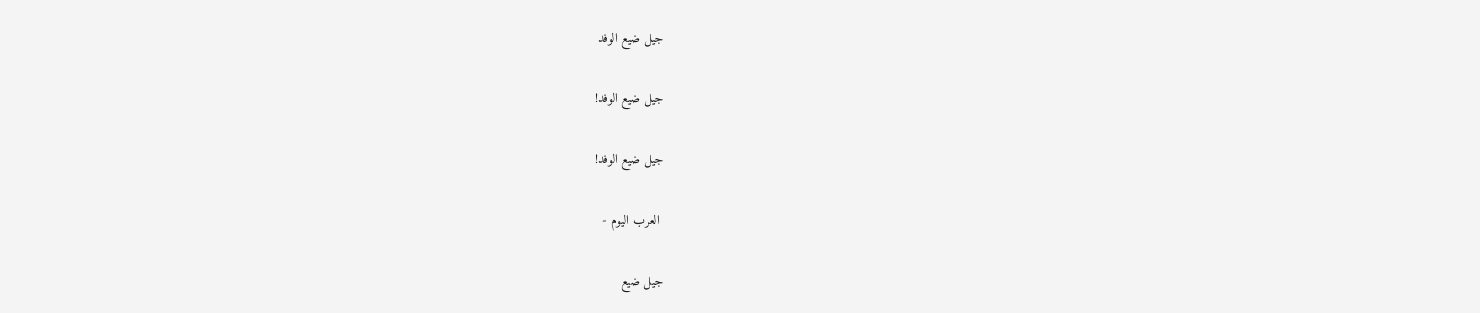جيل ضيع الوفد

جيل ضيع الوفد!

جيل ضيع الوفد!

 العرب اليوم -

جيل ضيع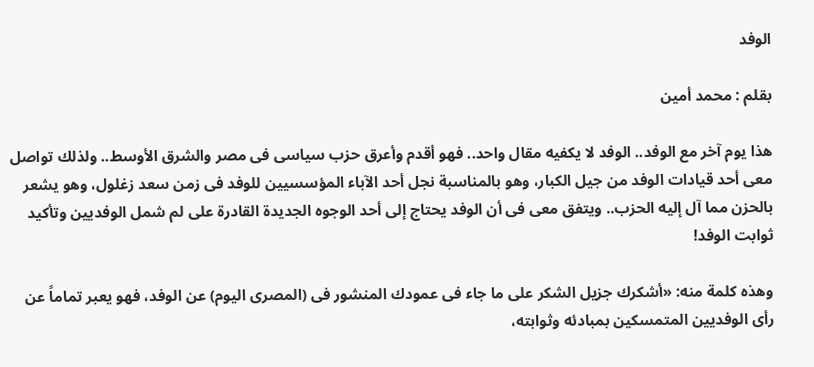الوفد

بقلم : محمد أمين

هذا يوم آخر مع الوفد.. الوفد لا يكفيه مقال واحد.. فهو أقدم وأعرق حزب سياسى فى مصر والشرق الأوسط.. ولذلك تواصل معى أحد قيادات الوفد من جيل الكبار، وهو بالمناسبة نجل أحد الآباء المؤسسيين للوفد فى زمن سعد زغلول، وهو يشعر بالحزن مما آل إليه الحزب.. ويتفق معى فى أن الوفد يحتاج إلى أحد الوجوه الجديدة القادرة على لم شمل الوفديين وتأكيد ثوابت الوفد!

وهذه كلمة منه: «أشكرك جزيل الشكر على ما جاء فى عمودك المنشور فى (المصرى اليوم) عن الوفد، فهو يعبر تماماً عن رأى الوفديين المتمسكين بمبادئه وثوابته،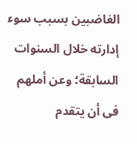الغاضبين بسبب سوء إدارته خلال السنوات السابقة؛ وعن أملهم فى أن يتقدم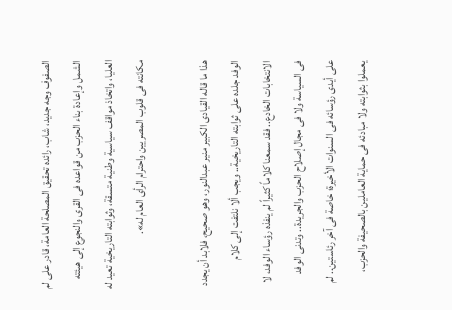الصفوف وجه جديد، شاب، رائده تحقيق المصلحة العامة، قادر على لم الشمل وإعادة بناء الحزب من قواعده فى القرى والنجوع إلى هيئته العليا، واتخاذ مواقف سياسية وطنية متسقة، وثوابته التاريخية تعيد له مكانته فى قلوب المصريين واحترام الرأى العام له».

هذا ما قاله القيادى الكبير منير عبدالنور، وهو صحيح، فلابد أن يجدد الوفد جلده على ثوابته التاريخية.. ويجب ألا نلتفت إلى كلام الانتخابات الخادع.. فقد سمعنا كلاماً كثيراً لم ينفذه رؤساء الوفد، لا فى السياسة ولا فى مجال إصلاح الحزب والجريدة.. وتدنى الوفد على أيدى رؤسائه فى السنوات الأخيرة؛ خاصة فى آخر رئاستين.. لم يعملوا بثوابته ولا مبادئه فى حماية العاملين بالصحيفة والحزب،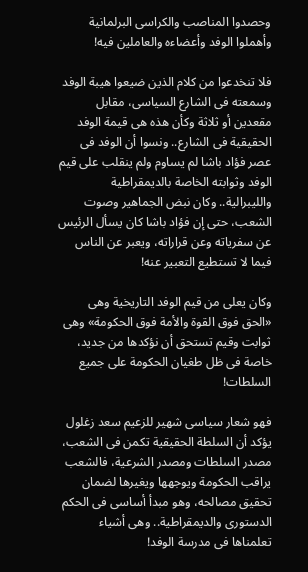وحصدوا المناصب والكراسى البرلمانية وأهملوا الوفد وأعضاءه والعاملين فيه!

فلا تنخدعوا من كلام الذين ضيعوا هيبة الوفد وسمعته فى الشارع السياسى، مقابل مقعدين أو ثلاثة وكأن هذه هى قيمة الوفد الحقيقية فى الشارع.. ونسوا أن الوفد فى عصر فؤاد باشا لم يساوم ولم ينقلب على قيم الوفد وثوابته الخاصة بالديمقراطية والليبرالية.. وكان نبض الجماهير وصوت الشعب، حتى إن فؤاد باشا كان يسأل الرئيس عن سفرياته وعن قراراته، ويعبر عن الناس فيما لا تستطيع التعبير عنه!

وكان يعلى من قيم الوفد التاريخية وهى «الحق فوق القوة والأمة فوق الحكومة» وهى ثوابت وقيم تستحق أن نؤكدها من جديد، خاصة فى ظل طغيان الحكومة على جميع السلطات!

فهو شعار سياسى شهير للزعيم سعد زغلول يؤكد أن السلطة الحقيقية تكمن فى الشعب، مصدر السلطات ومصدر الشرعية، فالشعب يراقب الحكومة ويوجهها ويغيرها لضمان تحقيق مصالحه، وهو مبدأ أساسى فى الحكم الدستورى والديمقراطية.. وهى أشياء تعلمناها فى مدرسة الوفد!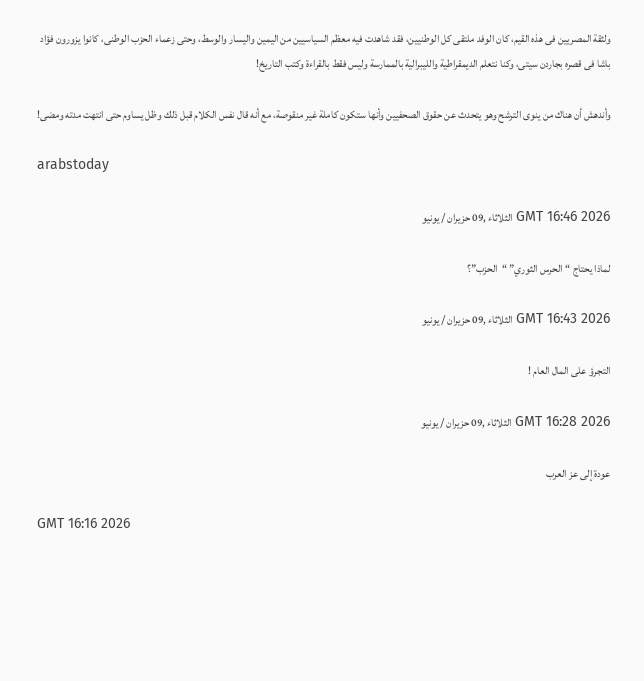ولثقة المصريين فى هذه القيم، كان الوفد ملتقى كل الوطنيين، فقد شاهدت فيه معظم السياسيين من اليمين واليسار والوسط، وحتى زعماء الحزب الوطنى، كانوا يزورون فؤاد باشا فى قصره بجاردن سيتى، وكنا نتعلم الديمقراطية والليبرالية بالممارسة وليس فقط بالقراءة وكتب التاريخ!

وأندهش أن هناك من ينوى الترشح وهو يتحدث عن حقوق الصحفيين وأنها ستكون كاملة غير منقوصة، مع أنه قال نفس الكلام قبل ذلك وظل يساوم حتى انتهت مدته ومضى!

arabstoday

GMT 16:46 2026 الثلاثاء ,09 حزيران / يونيو

لماذا يحتاج “الحرس الثوري” “الحزب”؟

GMT 16:43 2026 الثلاثاء ,09 حزيران / يونيو

التجرؤ على المال العام !

GMT 16:28 2026 الثلاثاء ,09 حزيران / يونيو

عودة إلى عز العرب

GMT 16:16 2026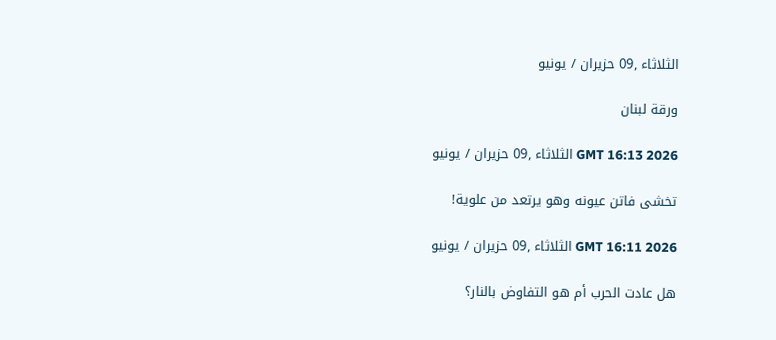الثلاثاء ,09 حزيران / يونيو

ورقة لبنان

GMT 16:13 2026 الثلاثاء ,09 حزيران / يونيو

تخشى فاتن عيونه وهو يرتعد من علوية!

GMT 16:11 2026 الثلاثاء ,09 حزيران / يونيو

هل عادت الحرب أم هو التفاوض بالنار؟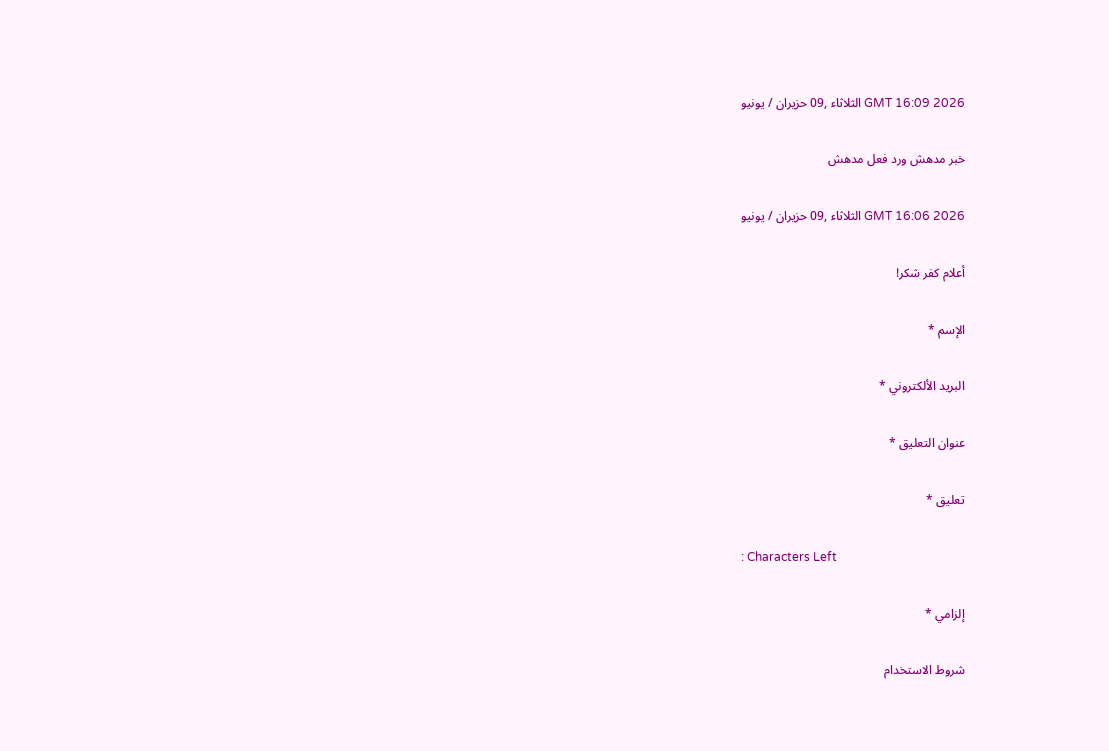GMT 16:09 2026 الثلاثاء ,09 حزيران / يونيو

خبر مدهش ورد فعل مدهش

GMT 16:06 2026 الثلاثاء ,09 حزيران / يونيو

أعلام كفر شكر!

الإسم *

البريد الألكتروني *

عنوان التعليق *

تعليق *

: Characters Left

إلزامي *

شروط الاستخدام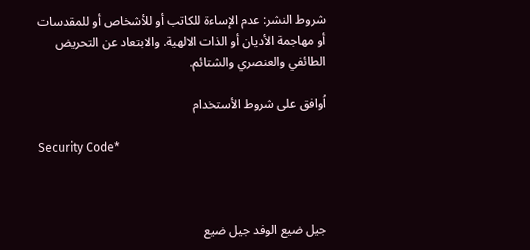شروط النشر: عدم الإساءة للكاتب أو للأشخاص أو للمقدسات أو مهاجمة الأديان أو الذات الالهية. والابتعاد عن التحريض الطائفي والعنصري والشتائم.

اُوافق على شروط الأستخدام

Security Code*



جيل ضيع الوفد جيل ضيع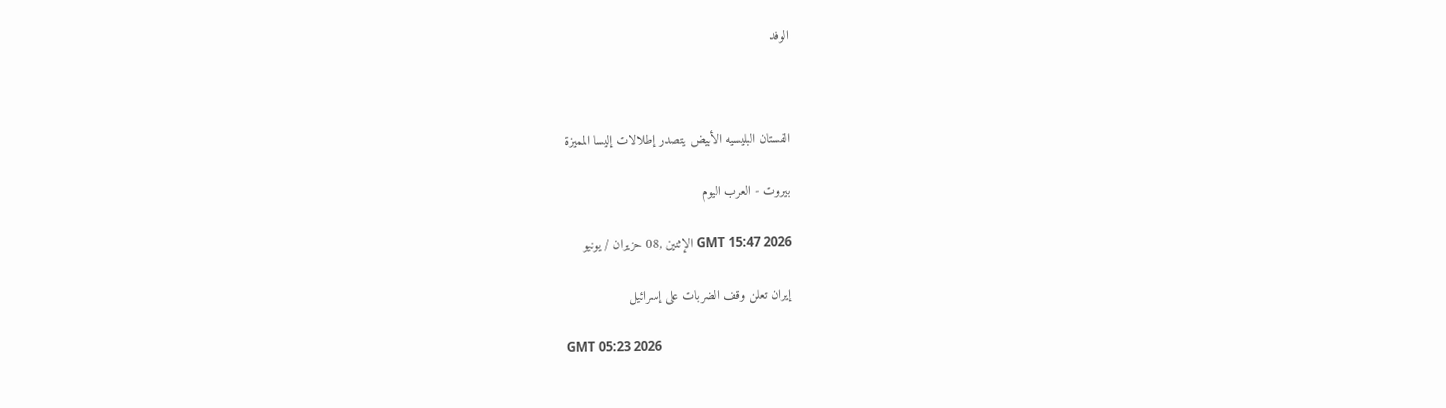الوفد



الفستان البليسيه الأبيض يتصدر إطلالات إليسا المميزة

بيروت - العرب اليوم

GMT 15:47 2026 الإثنين ,08 حزيران / يونيو

إيران تعلن وقف الضربات على إسرائيل

GMT 05:23 2026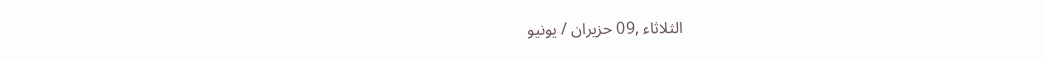الثلاثاء ,09 حزيران / يونيو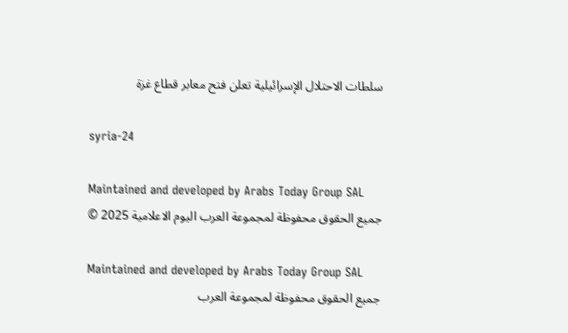سلطات الاحتلال الإسرائيلية تعلن فتح معابر قطاع غزة

syria-24

Maintained and developed by Arabs Today Group SAL
جميع الحقوق محفوظة لمجموعة العرب اليوم الاعلامية 2025 ©

Maintained and developed by Arabs Today Group SAL
جميع الحقوق محفوظة لمجموعة العرب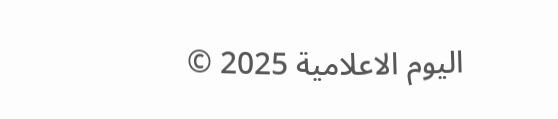اليوم الاعلامية 2025 ©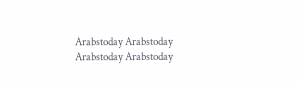Arabstoday Arabstoday Arabstoday Arabstoday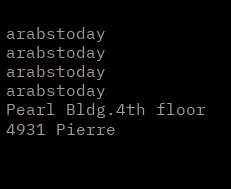arabstoday arabstoday arabstoday
arabstoday
Pearl Bldg.4th floor 4931 Pierre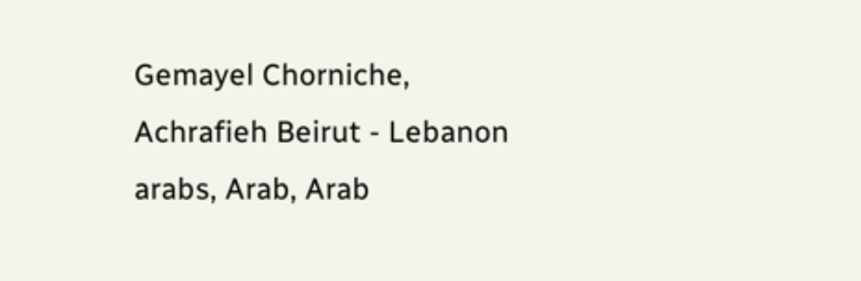Gemayel Chorniche, Achrafieh Beirut - Lebanon
arabs, Arab, Arab